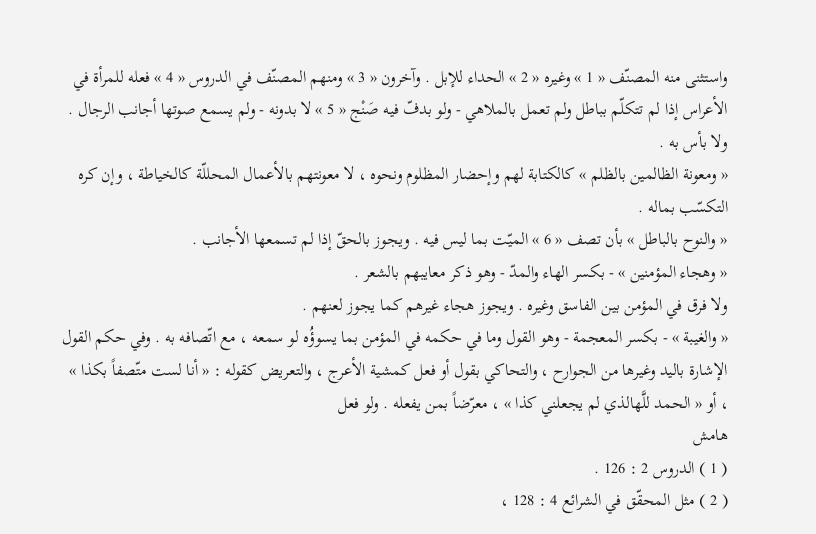واستثنى منه المصنّف « 1 » وغيره « 2 » الحداء للإبل . وآخرون « 3 » ومنهم المصنّف في الدروس « 4 » فعله للمرأة في الأعراس إذا لم تتكلّم بباطل ولم تعمل بالملاهي - ولو بدفّ فيه صَنْج « 5 » لا بدونه - ولم يسمع صوتها أجانب الرجال . ولا بأس به .
« ومعونة الظالمين بالظلم » كالكتابة لهم وإحضار المظلوم ونحوه ، لا معونتهم بالأعمال المحللّة كالخياطة ، وإن كره التكسّب بماله .
« والنوح بالباطل » بأن تصف « 6 » الميّت بما ليس فيه . ويجوز بالحقّ إذا لم تسمعها الأجانب .
« وهجاء المؤمنين » - بكسر الهاء والمدّ - وهو ذكر معايبهم بالشعر .
ولا فرق في المؤمن بين الفاسق وغيره . ويجوز هجاء غيرهم كما يجوز لعنهم .
« والغيبة » - بكسر المعجمة - وهو القول وما في حكمه في المؤمن بما يسوؤُه لو سمعه ، مع اتّصافه به . وفي حكم القول الإشارة باليد وغيرها من الجوارح ، والتحاكي بقول أو فعل كمشية الأعرج ، والتعريض كقوله : « أنا لست متّصفاً بكذا » ، أو « الحمد للَّهالذي لم يجعلني كذا » ، معرّضاً بمن يفعله . ولو فعل
هامش
( 1 ) الدروس 2 : 126 .
( 2 ) مثل المحقّق في الشرائع 4 : 128 ،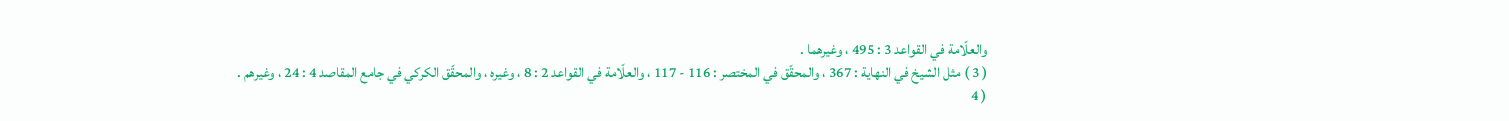والعلّامة في القواعد 3 : 495 ، وغيرهما .
( 3 ) مثل الشيخ في النهاية : 367 ، والمحقّق في المختصر : 116 - 117 ، والعلّامة في القواعد 2 : 8 ، وغيره ، والمحقّق الكركي في جامع المقاصد 4 : 24 ، وغيرهم .
( 4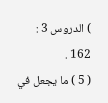) الدروس 3 : 162 .
( 5 ) ما يجعل في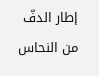إطار الدفّ من النحاس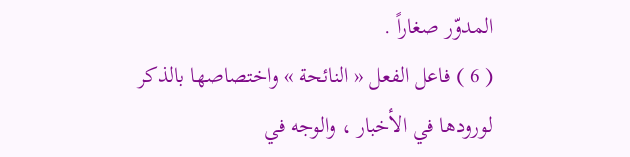المدوّر صغاراً .
( 6 ) فاعل الفعل « النائحة » واختصاصها بالذكر لورودها في الأخبار ، والوجه في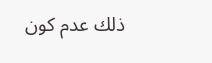ذلك عدم كون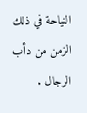النياحة في ذلك الزمن من دأب الرجال .